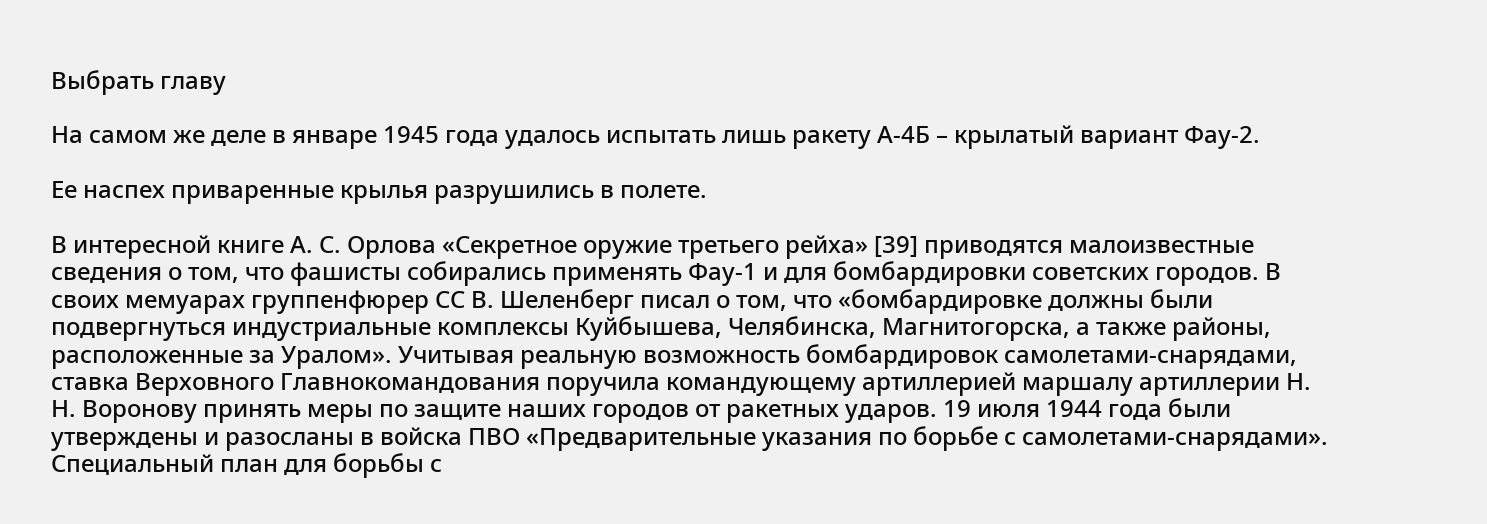Выбрать главу

На самом же деле в январе 1945 года удалось испытать лишь ракету А-4Б – крылатый вариант Фау-2.

Ее наспех приваренные крылья разрушились в полете.

В интересной книге А. С. Орлова «Секретное оружие третьего рейха» [39] приводятся малоизвестные сведения о том, что фашисты собирались применять Фау-1 и для бомбардировки советских городов. В своих мемуарах группенфюрер СС В. Шеленберг писал о том, что «бомбардировке должны были подвергнуться индустриальные комплексы Куйбышева, Челябинска, Магнитогорска, а также районы, расположенные за Уралом». Учитывая реальную возможность бомбардировок самолетами-снарядами, ставка Верховного Главнокомандования поручила командующему артиллерией маршалу артиллерии Н. Н. Воронову принять меры по защите наших городов от ракетных ударов. 19 июля 1944 года были утверждены и разосланы в войска ПВО «Предварительные указания по борьбе с самолетами-снарядами». Специальный план для борьбы с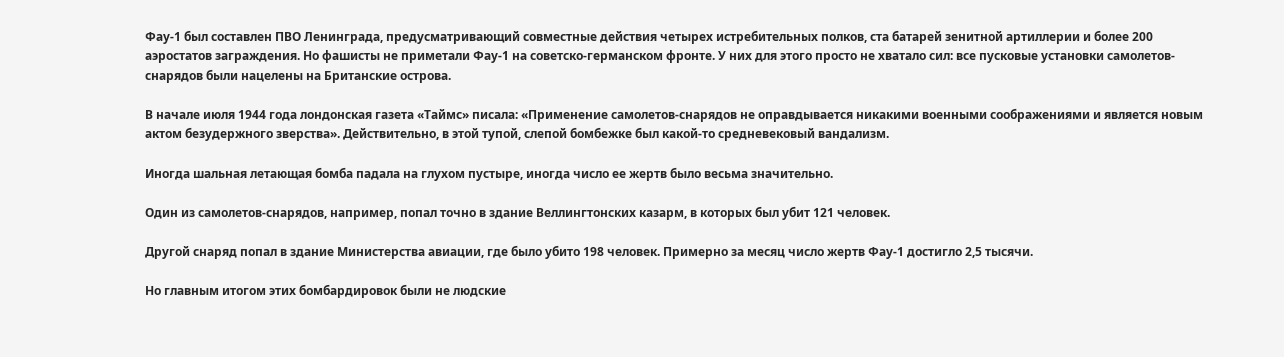Фау-1 был составлен ПВО Ленинграда, предусматривающий совместные действия четырех истребительных полков, ста батарей зенитной артиллерии и более 200 аэростатов заграждения. Но фашисты не приметали Фау-1 на советско-германском фронте. У них для этого просто не хватало сил: все пусковые установки самолетов-снарядов были нацелены на Британские острова.

В начале июля 1944 года лондонская газета «Таймс» писала: «Применение самолетов-снарядов не оправдывается никакими военными соображениями и является новым актом безудержного зверства». Действительно, в этой тупой, слепой бомбежке был какой-то средневековый вандализм.

Иногда шальная летающая бомба падала на глухом пустыре, иногда число ее жертв было весьма значительно.

Один из самолетов-снарядов, например, попал точно в здание Веллингтонских казарм, в которых был убит 121 человек.

Другой снаряд попал в здание Министерства авиации, где было убито 198 человек. Примерно за месяц число жертв Фау-1 достигло 2,5 тысячи.

Но главным итогом этих бомбардировок были не людские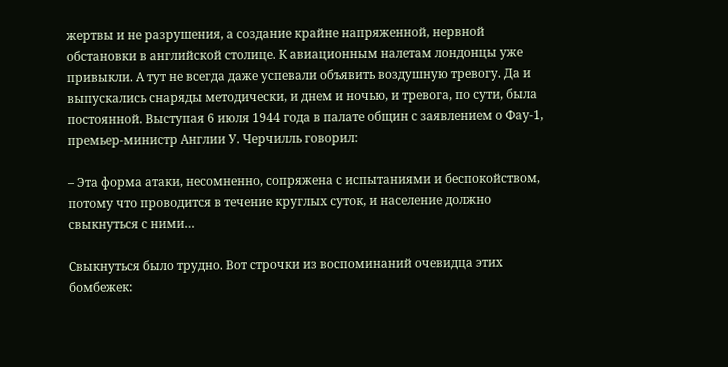жертвы и не разрушения, а создание крайне напряженной, нервной обстановки в английской столице. К авиационным налетам лондонцы уже привыкли. А тут не всегда даже успевали объявить воздушную тревогу. Да и выпускались снаряды методически, и днем и ночью, и тревога, по сути, была постоянной. Выступая 6 июля 1944 года в палате общин с заявлением о Фау-1, премьер-министр Англии У. Черчилль говорил:

– Эта форма атаки, несомненно, сопряжена с испытаниями и беспокойством, потому что проводится в течение круглых суток, и население должно свыкнуться с ними…

Свыкнуться было трудно. Вот строчки из воспоминаний очевидца этих бомбежек: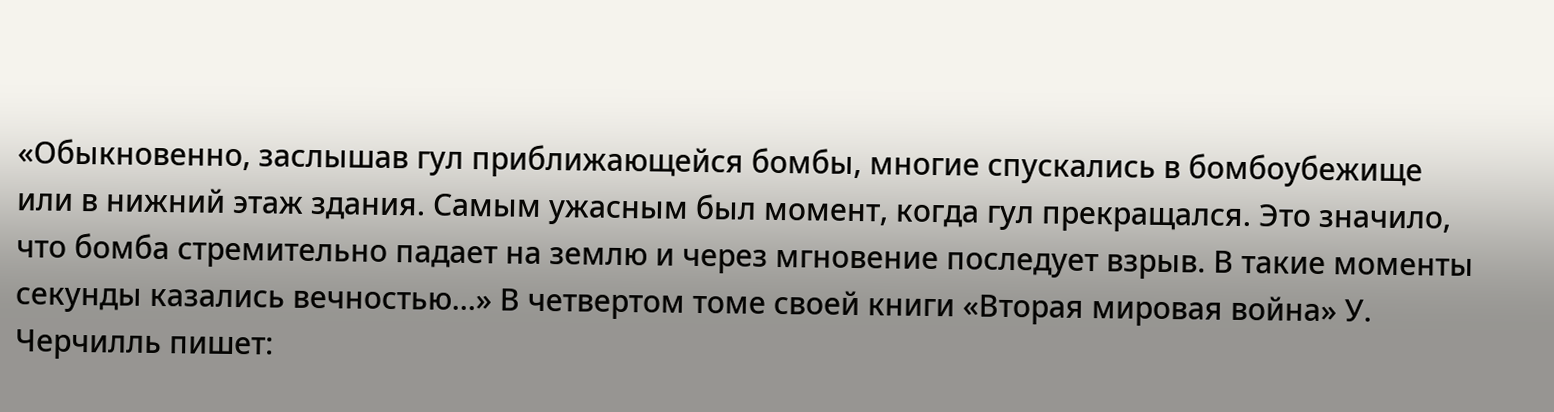«Обыкновенно, заслышав гул приближающейся бомбы, многие спускались в бомбоубежище или в нижний этаж здания. Самым ужасным был момент, когда гул прекращался. Это значило, что бомба стремительно падает на землю и через мгновение последует взрыв. В такие моменты секунды казались вечностью…» В четвертом томе своей книги «Вторая мировая война» У. Черчилль пишет: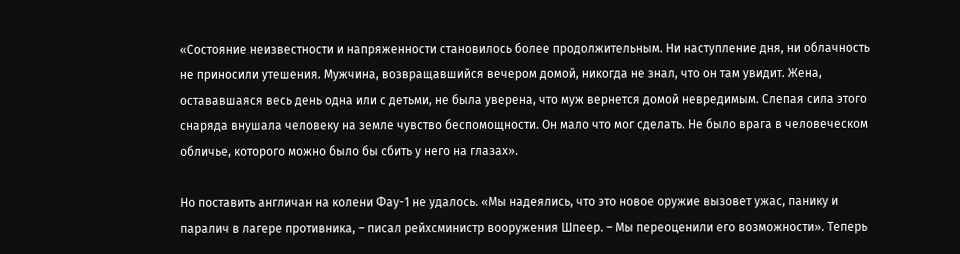«Состояние неизвестности и напряженности становилось более продолжительным. Ни наступление дня, ни облачность не приносили утешения. Мужчина, возвращавшийся вечером домой, никогда не знал, что он там увидит. Жена, остававшаяся весь день одна или с детьми, не была уверена, что муж вернется домой невредимым. Слепая сила этого снаряда внушала человеку на земле чувство беспомощности. Он мало что мог сделать. Не было врага в человеческом обличье, которого можно было бы сбить у него на глазах».

Но поставить англичан на колени Фау-1 не удалось. «Мы надеялись, что это новое оружие вызовет ужас, панику и паралич в лагере противника, – писал рейхсминистр вооружения Шпеер. – Мы переоценили его возможности». Теперь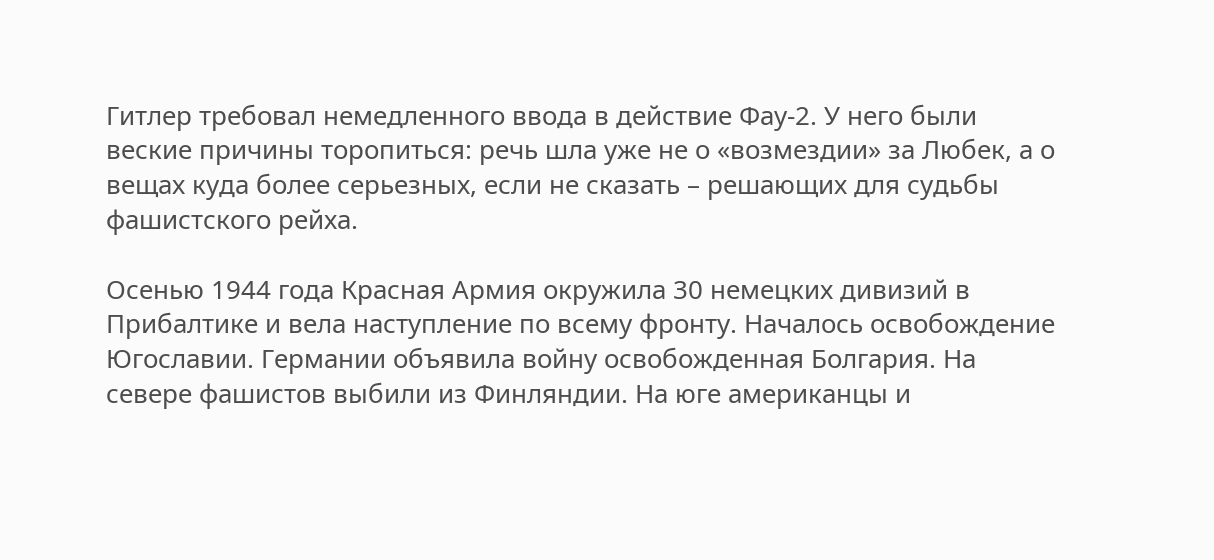Гитлер требовал немедленного ввода в действие Фау-2. У него были веские причины торопиться: речь шла уже не о «возмездии» за Любек, а о вещах куда более серьезных, если не сказать – решающих для судьбы фашистского рейха.

Осенью 1944 года Красная Армия окружила 30 немецких дивизий в Прибалтике и вела наступление по всему фронту. Началось освобождение Югославии. Германии объявила войну освобожденная Болгария. На севере фашистов выбили из Финляндии. На юге американцы и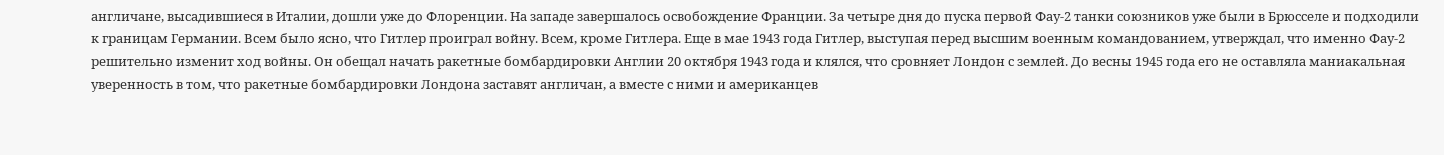англичане, высадившиеся в Италии, дошли уже до Флоренции. На западе завершалось освобождение Франции. За четыре дня до пуска первой Фау-2 танки союзников уже были в Брюсселе и подходили к границам Германии. Всем было ясно, что Гитлер проиграл войну. Всем, кроме Гитлера. Еще в мае 1943 года Гитлер, выступая перед высшим военным командованием, утверждал, что именно Фау-2 решительно изменит ход войны. Он обещал начать ракетные бомбардировки Англии 20 октября 1943 года и клялся, что сровняет Лондон с землей. До весны 1945 года его не оставляла маниакальная уверенность в том, что ракетные бомбардировки Лондона заставят англичан, а вместе с ними и американцев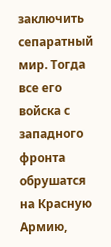заключить сепаратный мир. Тогда все его войска с западного фронта обрушатся на Красную Армию,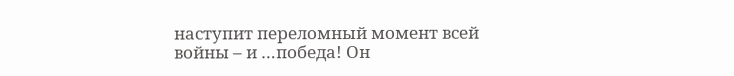наступит переломный момент всей войны – и …победа! Он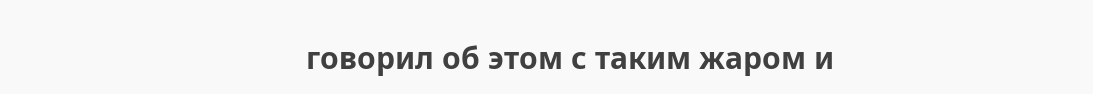говорил об этом с таким жаром и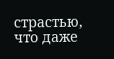страстью, что даже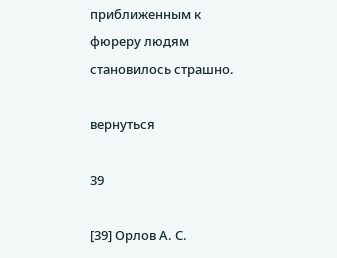приближенным к фюреру людям становилось страшно.

вернуться

39

[39] Орлов А. С.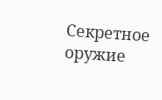Секретное оружие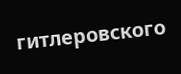гитлеровского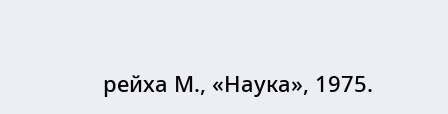рейха М., «Наука», 1975.